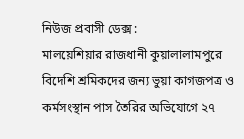নিউজ প্রবাসী ডেক্স :
মালয়েশিয়ার রাজধানী কুয়ালালামপুরে বিদেশি শ্রমিকদের জন্য ভুয়া কাগজপত্র ও কর্মসংস্থান পাস তৈরির অভিযোগে ২৭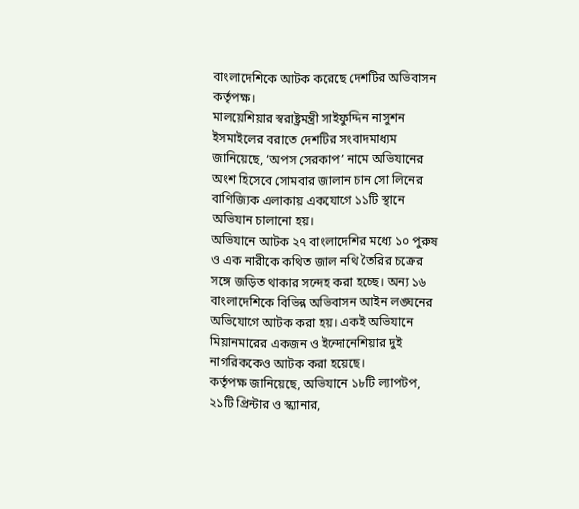বাংলাদেশিকে আটক করেছে দেশটির অভিবাসন কর্তৃপক্ষ।
মালয়েশিয়ার স্বরাষ্ট্রমন্ত্রী সাইফুদ্দিন নাসুশন ইসমাইলের বরাতে দেশটির সংবাদমাধ্যম জানিয়েছে, ‘অপস সেরকাপ’ নামে অভিযানের অংশ হিসেবে সোমবার জালান চান সো লিনের বাণিজ্যিক এলাকায় একযোগে ১১টি স্থানে অভিযান চালানো হয়।
অভিযানে আটক ২৭ বাংলাদেশির মধ্যে ১০ পুরুষ ও এক নারীকে কথিত জাল নথি তৈরির চক্রের সঙ্গে জড়িত থাকার সন্দেহ করা হচ্ছে। অন্য ১৬ বাংলাদেশিকে বিভিন্ন অভিবাসন আইন লঙ্ঘনের অভিযোগে আটক করা হয়। একই অভিযানে মিয়ানমারের একজন ও ইন্দোনেশিয়ার দুই নাগরিককেও আটক করা হয়েছে।
কর্তৃপক্ষ জানিয়েছে, অভিযানে ১৮টি ল্যাপটপ, ২১টি প্রিন্টার ও স্ক্যানার,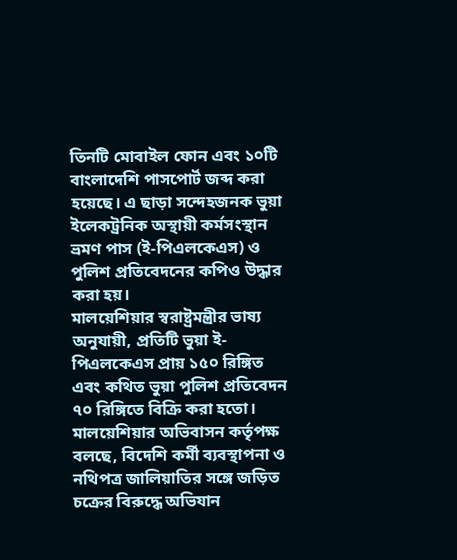তিনটি মোবাইল ফোন এবং ১০টি বাংলাদেশি পাসপোর্ট জব্দ করা হয়েছে। এ ছাড়া সন্দেহজনক ভুয়া ইলেকট্রনিক অস্থায়ী কর্মসংস্থান ভ্রমণ পাস (ই-পিএলকেএস) ও পুলিশ প্রতিবেদনের কপিও উদ্ধার করা হয়।
মালয়েশিয়ার স্বরাষ্ট্রমন্ত্রীর ভাষ্য অনুযায়ী, প্রতিটি ভুয়া ই-পিএলকেএস প্রায় ১৫০ রিঙ্গিত এবং কথিত ভুয়া পুলিশ প্রতিবেদন ৭০ রিঙ্গিতে বিক্রি করা হতো।
মালয়েশিয়ার অভিবাসন কর্তৃপক্ষ বলছে, বিদেশি কর্মী ব্যবস্থাপনা ও নথিপত্র জালিয়াতির সঙ্গে জড়িত চক্রের বিরুদ্ধে অভিযান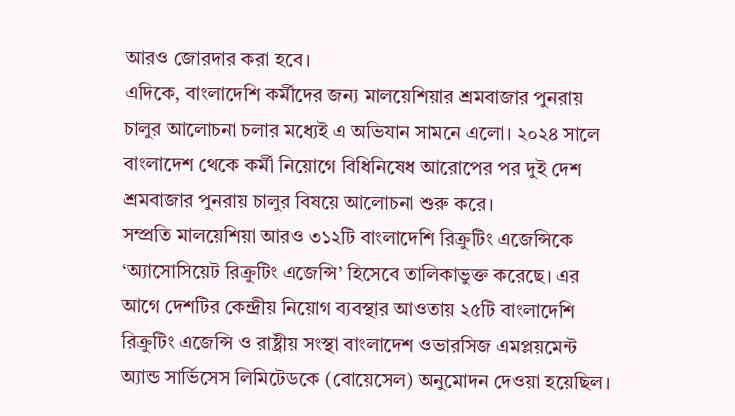আরও জোরদার করা হবে।
এদিকে, বাংলাদেশি কর্মীদের জন্য মালয়েশিয়ার শ্রমবাজার পুনরায় চালুর আলোচনা চলার মধ্যেই এ অভিযান সামনে এলো। ২০২৪ সালে বাংলাদেশ থেকে কর্মী নিয়োগে বিধিনিষেধ আরোপের পর দুই দেশ শ্রমবাজার পুনরায় চালুর বিষয়ে আলোচনা শুরু করে।
সম্প্রতি মালয়েশিয়া আরও ৩১২টি বাংলাদেশি রিক্রুটিং এজেন্সিকে ‘অ্যাসোসিয়েট রিক্রুটিং এজেন্সি’ হিসেবে তালিকাভুক্ত করেছে। এর আগে দেশটির কেন্দ্রীয় নিয়োগ ব্যবস্থার আওতায় ২৫টি বাংলাদেশি রিক্রুটিং এজেন্সি ও রাষ্ট্রীয় সংস্থা বাংলাদেশ ওভারসিজ এমপ্লয়মেন্ট অ্যান্ড সার্ভিসেস লিমিটেডকে (বোয়েসেল) অনুমোদন দেওয়া হয়েছিল।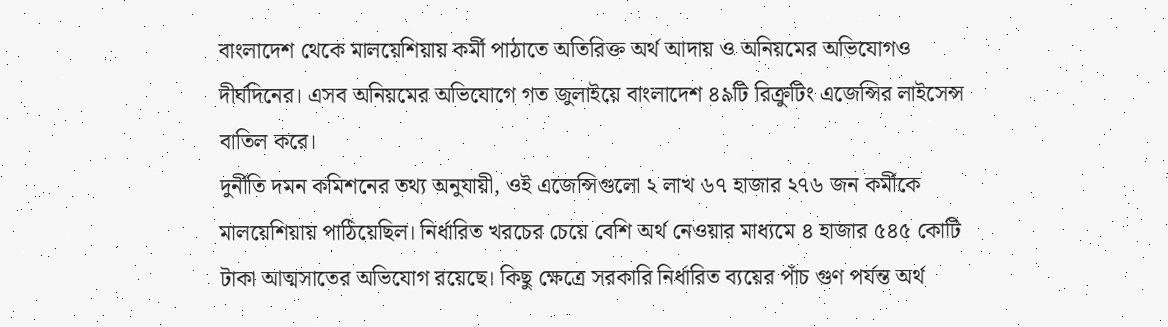বাংলাদেশ থেকে মালয়েশিয়ায় কর্মী পাঠাতে অতিরিক্ত অর্থ আদায় ও অনিয়মের অভিযোগও দীর্ঘদিনের। এসব অনিয়মের অভিযোগে গত জুলাইয়ে বাংলাদেশ ৪৯টি রিক্রুটিং এজেন্সির লাইসেন্স বাতিল করে।
দুর্নীতি দমন কমিশনের তথ্য অনুযায়ী, ওই এজেন্সিগুলো ২ লাখ ৬৭ হাজার ২৭৬ জন কর্মীকে মালয়েশিয়ায় পাঠিয়েছিল। নির্ধারিত খরচের চেয়ে বেশি অর্থ নেওয়ার মাধ্যমে ৪ হাজার ৫৪৫ কোটি টাকা আত্মসাতের অভিযোগ রয়েছে। কিছু ক্ষেত্রে সরকারি নির্ধারিত ব্যয়ের পাঁচ গুণ পর্যন্ত অর্থ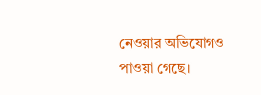নেওয়ার অভিযোগও পাওয়া গেছে।